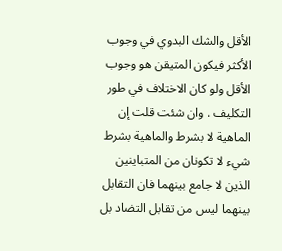الأقل والشك البدوي في وجوب الأكثر فيكون المتيقن هو وجوب الأقل ولو كان الاختلاف في طور التكليف . وان شئت قلت إن الماهية لا بشرط والماهية بشرط شيء لا تكونان من المتباينين الذين لا جامع بينهما فان التقابل بينهما ليس من تقابل التضاد بل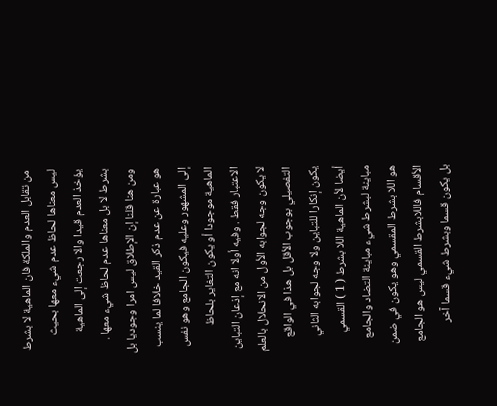من تقابل العدم والملكة فان الماهية لا بشرط ليس معناها لحاظ عدم شيء معها بحيث يؤخذ العدم قيدا والا رجعت إلى الماهية بشرط لا بل معناها عدم لحاظ شيء معها . ومن هنا قلنا إن الإطلاق ليس امرا وجوديا بل هو عبارة عن عدم ذكر القيد خلافا لما ينسب إلى المشهور وعليه فيكون الجامع وهو نفس الماهية موجودا أو يكون التغاير بلحاظ الاعتبار فقط . وفيه أولا انه مع إذعان التباين لا يكون وجه لجوابه الأول من الانحلال بالعلم التفصيلي بوجوب الأقل بل هذا في الواقع يكون إنكارا للتباين ولا وجه لجوابه الثاني أيضا لأن الماهية اللا بشرط ( 1 ) القسمي مباينة لبشرط شيء مباينة التضاد والجامع هو اللا بشرط المقسمي وهو يكون في ضمن الأقسام فاللابشرط القسمي ليس هو الجامع بل يكون قسما وبشرط شيء قسما آخر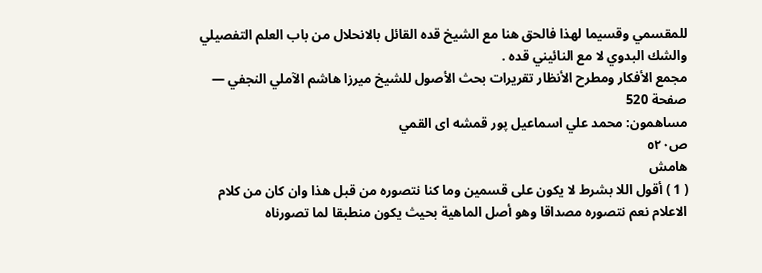للمقسمي وقسيما لهذا فالحق هنا مع الشيخ قده القائل بالانحلال من باب العلم التفصيلي والشك البدوي لا مع النائيني قده .
مجمع الأفكار ومطرح الأنظار تقريرات بحث الأصول للشيخ ميرزا هاشم الآملي النجفي — صفحة 520
مساهمون: محمد علي اسماعيل پور قمشه اى القمي
ص٥٢٠
هامش
( 1 ) أقول اللا بشرط لا يكون على قسمين وما كنا نتصوره من قبل هذا وان كان من كلام الاعلام نعم نتصوره مصداقا وهو أصل الماهية بحيث يكون منطبقا لما تصورناه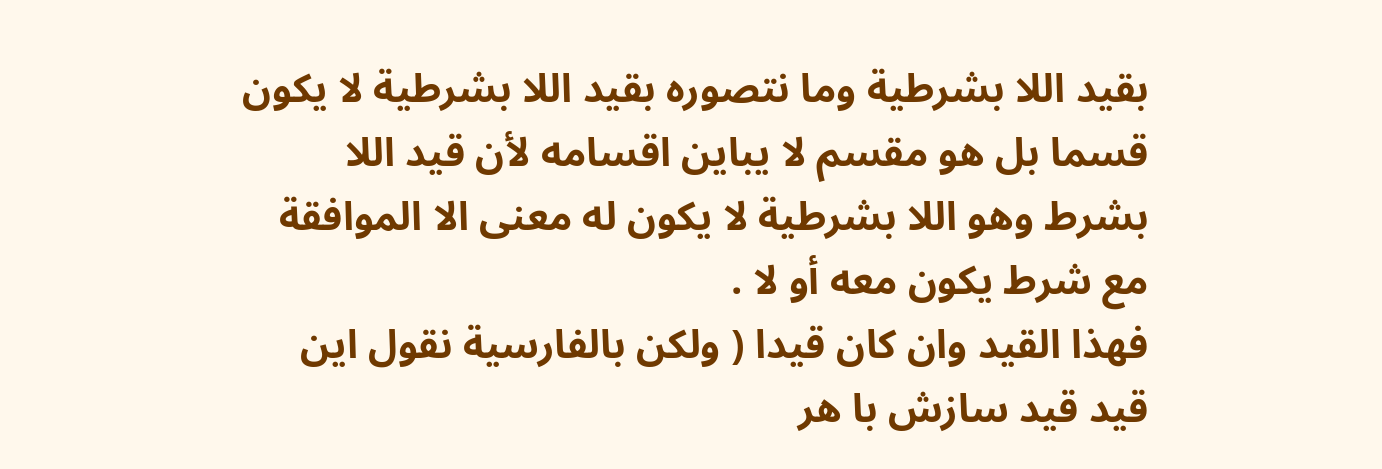بقيد اللا بشرطية وما نتصوره بقيد اللا بشرطية لا يكون قسما بل هو مقسم لا يباين اقسامه لأن قيد اللا بشرط وهو اللا بشرطية لا يكون له معنى الا الموافقة مع شرط يكون معه أو لا .
فهذا القيد وان كان قيدا ( ولكن بالفارسية نقول اين قيد قيد سازش با هر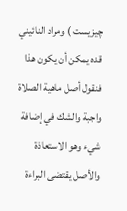چيزيست ) ومراد النائيني قده يمكن أن يكون هذا فنقول أصل ماهية الصلاة واجبة والشك في إضافة شيء وهو الاستعاذة والأصل يقتضى البراءة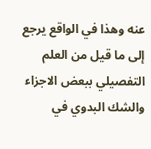عنه وهذا في الواقع يرجع إلى ما قيل من العلم التفصيلي ببعض الاجزاء والشك البدوي في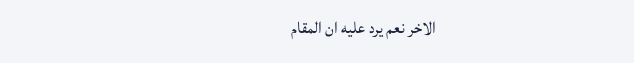الاخر نعم يرد عليه ان المقام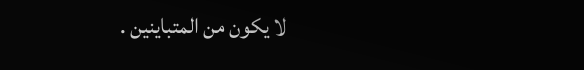لا يكون من المتباينين .